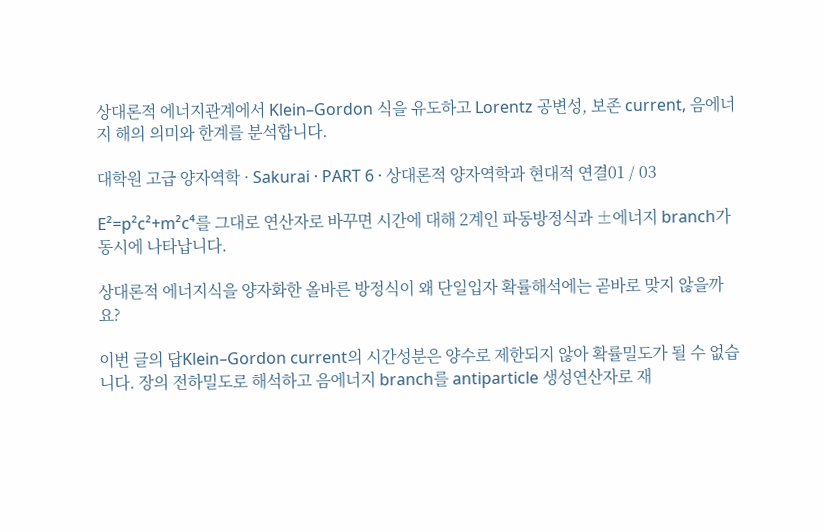상대론적 에너지관계에서 Klein–Gordon 식을 유도하고 Lorentz 공변성, 보존 current, 음에너지 해의 의미와 한계를 분석합니다.

대학원 고급 양자역학 · Sakurai · PART 6 · 상대론적 양자역학과 현대적 연결01 / 03

E²=p²c²+m²c⁴를 그대로 연산자로 바꾸면 시간에 대해 2계인 파동방정식과 ±에너지 branch가 동시에 나타납니다.

상대론적 에너지식을 양자화한 올바른 방정식이 왜 단일입자 확률해석에는 곧바로 맞지 않을까요?

이번 글의 답Klein–Gordon current의 시간성분은 양수로 제한되지 않아 확률밀도가 될 수 없습니다. 장의 전하밀도로 해석하고 음에너지 branch를 antiparticle 생성연산자로 재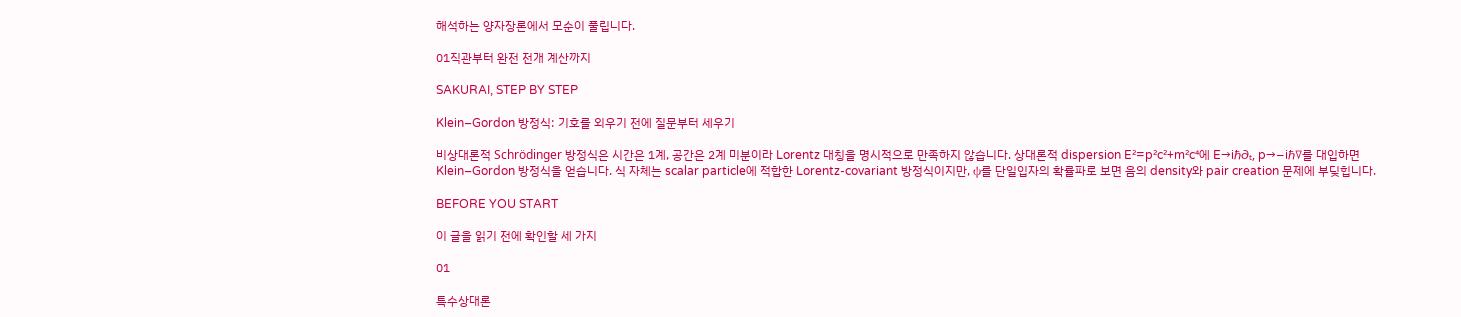해석하는 양자장론에서 모순이 풀립니다.

01직관부터 완전 전개 계산까지

SAKURAI, STEP BY STEP

Klein–Gordon 방정식: 기호를 외우기 전에 질문부터 세우기

비상대론적 Schrödinger 방정식은 시간은 1계, 공간은 2계 미분이라 Lorentz 대칭을 명시적으로 만족하지 않습니다. 상대론적 dispersion E²=p²c²+m²c⁴에 E→iℏ∂ₜ, p→−iℏ∇를 대입하면 Klein–Gordon 방정식을 얻습니다. 식 자체는 scalar particle에 적합한 Lorentz-covariant 방정식이지만, ψ를 단일입자의 확률파로 보면 음의 density와 pair creation 문제에 부딪힙니다.

BEFORE YOU START

이 글을 읽기 전에 확인할 세 가지

01

특수상대론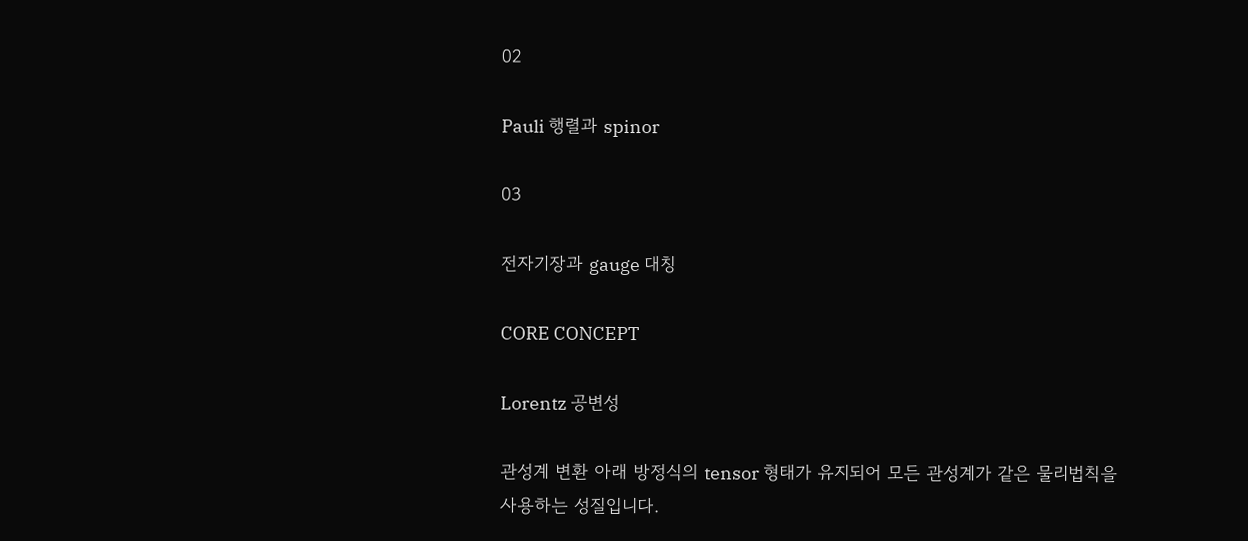02

Pauli 행렬과 spinor

03

전자기장과 gauge 대칭

CORE CONCEPT

Lorentz 공변성

관성계 변환 아래 방정식의 tensor 형태가 유지되어 모든 관성계가 같은 물리법칙을 사용하는 성질입니다.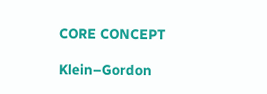CORE CONCEPT

Klein–Gordon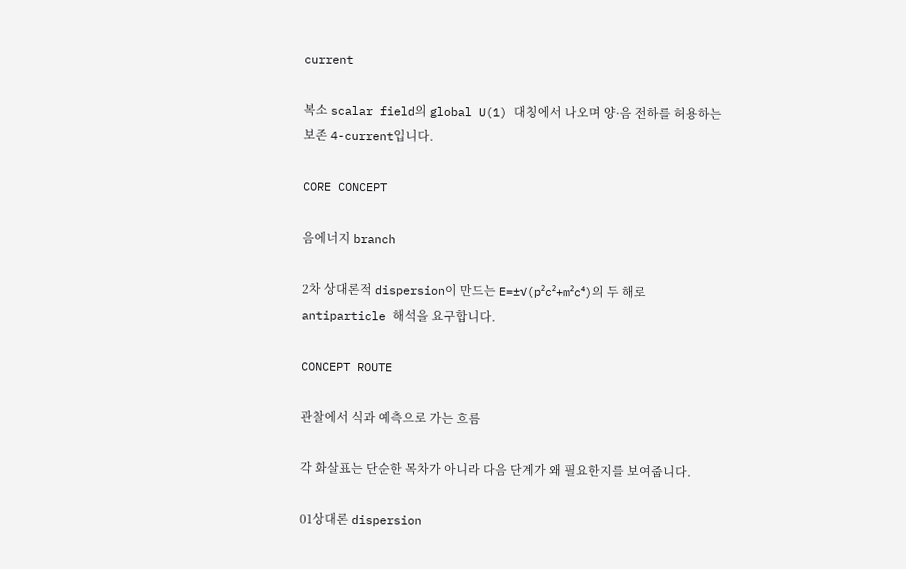current

복소 scalar field의 global U(1) 대칭에서 나오며 양·음 전하를 허용하는 보존 4-current입니다.

CORE CONCEPT

음에너지 branch

2차 상대론적 dispersion이 만드는 E=±√(p²c²+m²c⁴)의 두 해로 antiparticle 해석을 요구합니다.

CONCEPT ROUTE

관찰에서 식과 예측으로 가는 흐름

각 화살표는 단순한 목차가 아니라 다음 단계가 왜 필요한지를 보여줍니다.

01상대론 dispersion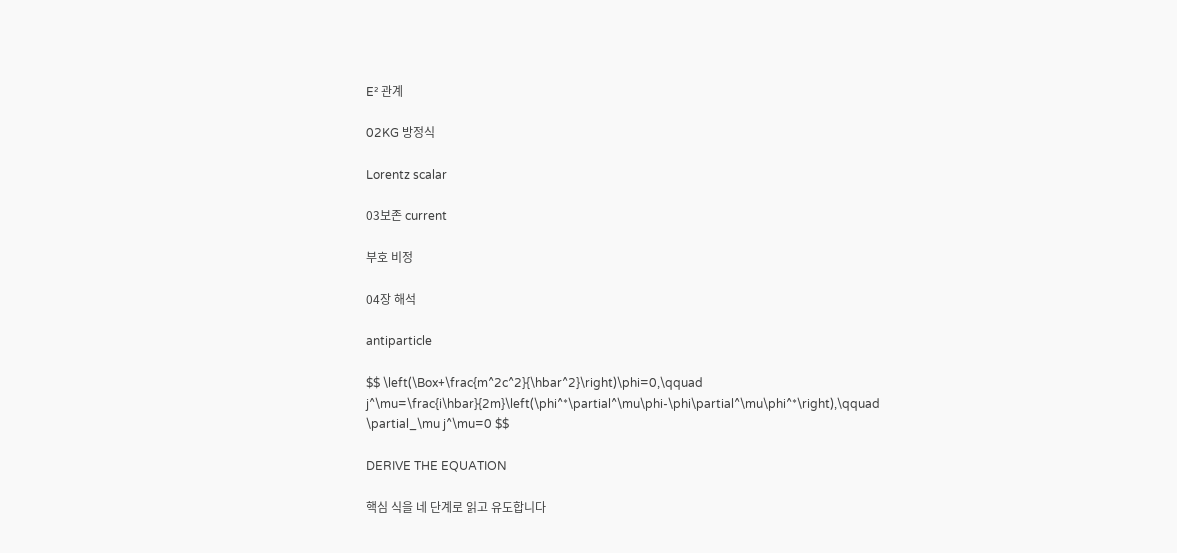E² 관계

02KG 방정식

Lorentz scalar

03보존 current

부호 비정

04장 해석

antiparticle

$$ \left(\Box+\frac{m^2c^2}{\hbar^2}\right)\phi=0,\qquad j^\mu=\frac{i\hbar}{2m}\left(\phi^*\partial^\mu\phi-\phi\partial^\mu\phi^*\right),\qquad \partial_\mu j^\mu=0 $$

DERIVE THE EQUATION

핵심 식을 네 단계로 읽고 유도합니다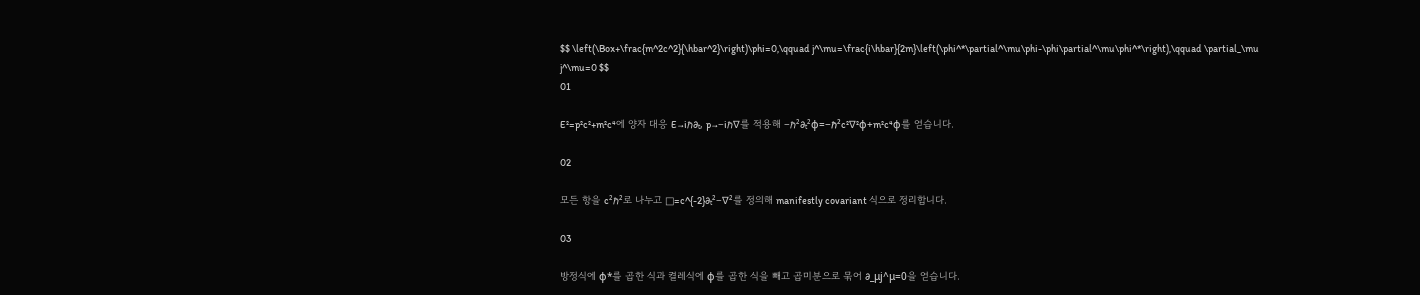$$ \left(\Box+\frac{m^2c^2}{\hbar^2}\right)\phi=0,\qquad j^\mu=\frac{i\hbar}{2m}\left(\phi^*\partial^\mu\phi-\phi\partial^\mu\phi^*\right),\qquad \partial_\mu j^\mu=0 $$
01

E²=p²c²+m²c⁴에 양자 대응 E→iℏ∂ₜ, p→−iℏ∇를 적용해 −ℏ²∂ₜ²φ=−ℏ²c²∇²φ+m²c⁴φ를 얻습니다.

02

모든 항을 c²ℏ²로 나누고 □=c^{-2}∂ₜ²−∇²를 정의해 manifestly covariant 식으로 정리합니다.

03

방정식에 φ*를 곱한 식과 켤레식에 φ를 곱한 식을 빼고 곱미분으로 묶어 ∂_μj^μ=0을 얻습니다.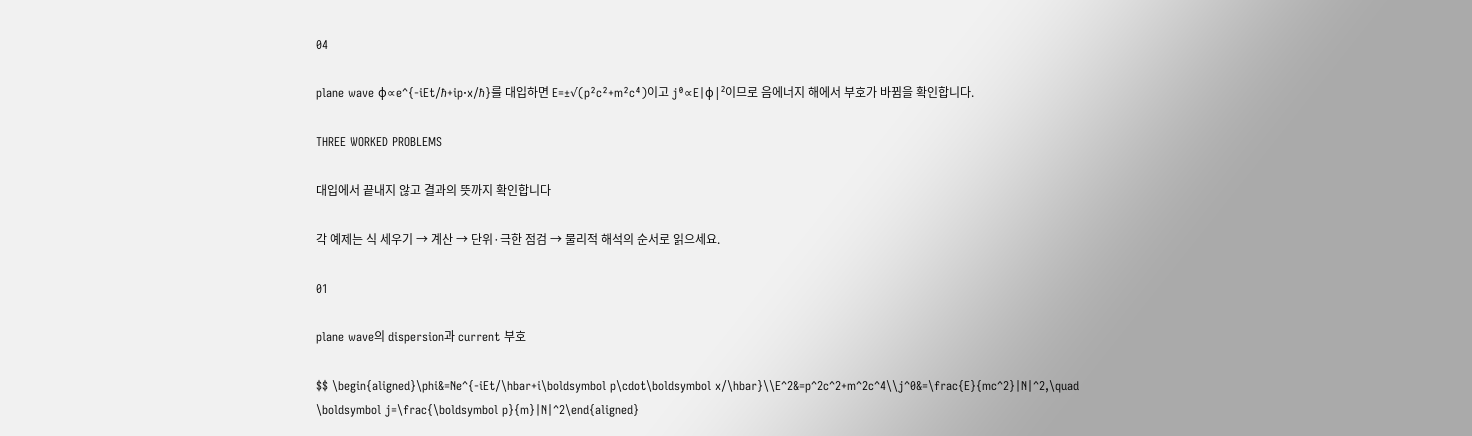04

plane wave φ∝e^{-iEt/ℏ+ip·x/ℏ}를 대입하면 E=±√(p²c²+m²c⁴)이고 j⁰∝E|φ|²이므로 음에너지 해에서 부호가 바뀜을 확인합니다.

THREE WORKED PROBLEMS

대입에서 끝내지 않고 결과의 뜻까지 확인합니다

각 예제는 식 세우기 → 계산 → 단위·극한 점검 → 물리적 해석의 순서로 읽으세요.

01

plane wave의 dispersion과 current 부호

$$ \begin{aligned}\phi&=Ne^{-iEt/\hbar+i\boldsymbol p\cdot\boldsymbol x/\hbar}\\E^2&=p^2c^2+m^2c^4\\j^0&=\frac{E}{mc^2}|N|^2,\quad \boldsymbol j=\frac{\boldsymbol p}{m}|N|^2\end{aligned}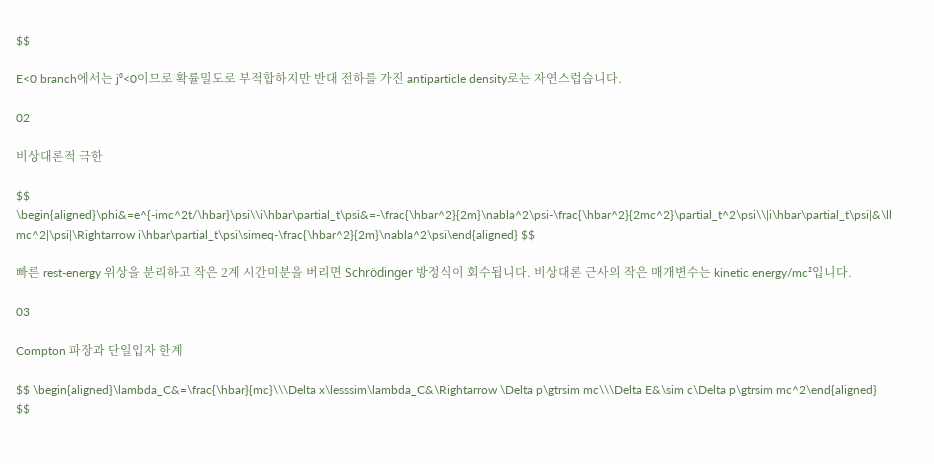$$

E<0 branch에서는 j⁰<0이므로 확률밀도로 부적합하지만 반대 전하를 가진 antiparticle density로는 자연스럽습니다.

02

비상대론적 극한

$$ \begin{aligned}\phi&=e^{-imc^2t/\hbar}\psi\\i\hbar\partial_t\psi&=-\frac{\hbar^2}{2m}\nabla^2\psi-\frac{\hbar^2}{2mc^2}\partial_t^2\psi\\|i\hbar\partial_t\psi|&\ll mc^2|\psi|\Rightarrow i\hbar\partial_t\psi\simeq-\frac{\hbar^2}{2m}\nabla^2\psi\end{aligned} $$

빠른 rest-energy 위상을 분리하고 작은 2계 시간미분을 버리면 Schrödinger 방정식이 회수됩니다. 비상대론 근사의 작은 매개변수는 kinetic energy/mc²입니다.

03

Compton 파장과 단일입자 한계

$$ \begin{aligned}\lambda_C&=\frac{\hbar}{mc}\\\Delta x\lesssim\lambda_C&\Rightarrow \Delta p\gtrsim mc\\\Delta E&\sim c\Delta p\gtrsim mc^2\end{aligned} $$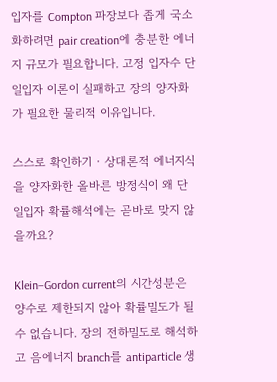입자를 Compton 파장보다 좁게 국소화하려면 pair creation에 충분한 에너지 규모가 필요합니다. 고정 입자수 단일입자 이론이 실패하고 장의 양자화가 필요한 물리적 이유입니다.

스스로 확인하기 · 상대론적 에너지식을 양자화한 올바른 방정식이 왜 단일입자 확률해석에는 곧바로 맞지 않을까요?

Klein–Gordon current의 시간성분은 양수로 제한되지 않아 확률밀도가 될 수 없습니다. 장의 전하밀도로 해석하고 음에너지 branch를 antiparticle 생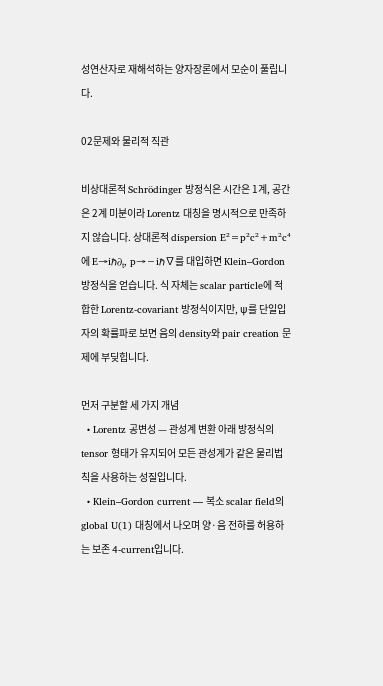성연산자로 재해석하는 양자장론에서 모순이 풀립니다.

02문제와 물리적 직관

비상대론적 Schrödinger 방정식은 시간은 1계, 공간은 2계 미분이라 Lorentz 대칭을 명시적으로 만족하지 않습니다. 상대론적 dispersion E²=p²c²+m²c⁴에 E→iℏ∂ₜ, p→−iℏ∇를 대입하면 Klein–Gordon 방정식을 얻습니다. 식 자체는 scalar particle에 적합한 Lorentz-covariant 방정식이지만, ψ를 단일입자의 확률파로 보면 음의 density와 pair creation 문제에 부딪힙니다.

먼저 구분할 세 가지 개념
  • Lorentz 공변성 — 관성계 변환 아래 방정식의 tensor 형태가 유지되어 모든 관성계가 같은 물리법칙을 사용하는 성질입니다.
  • Klein–Gordon current — 복소 scalar field의 global U(1) 대칭에서 나오며 양·음 전하를 허용하는 보존 4-current입니다.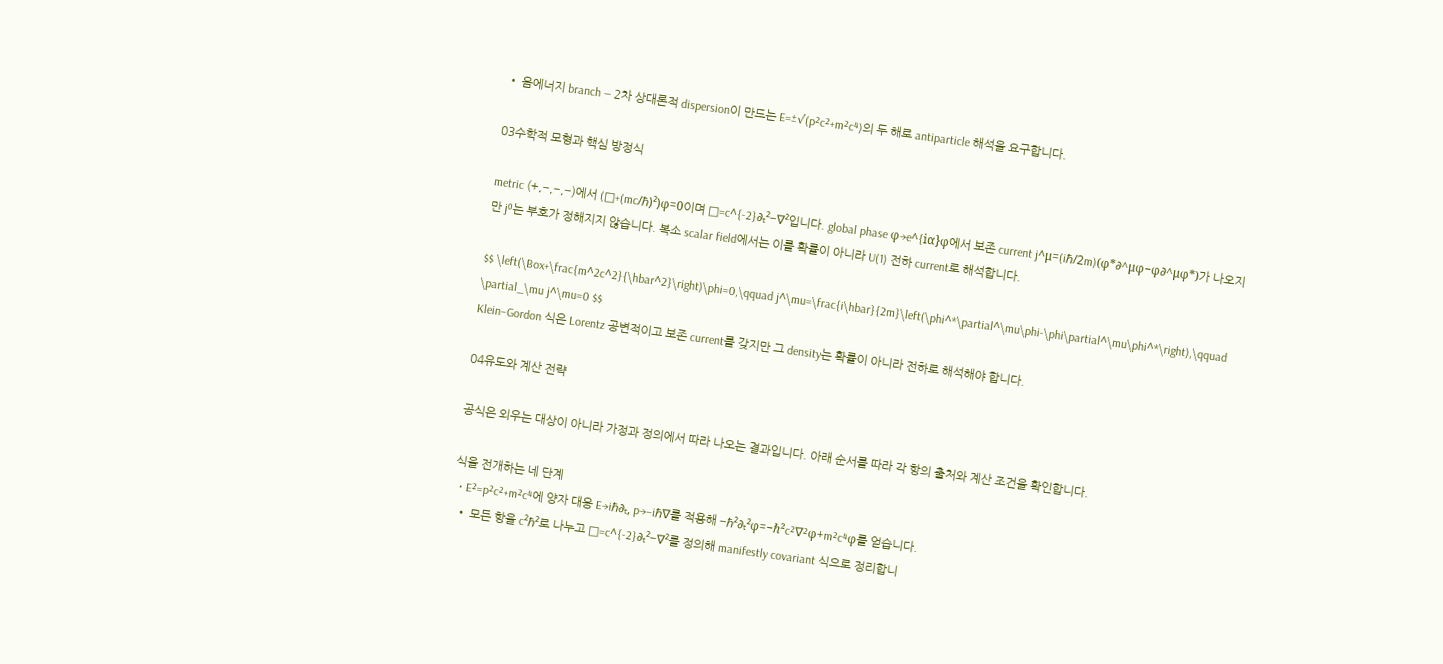• 음에너지 branch — 2차 상대론적 dispersion이 만드는 E=±√(p²c²+m²c⁴)의 두 해로 antiparticle 해석을 요구합니다.

03수학적 모형과 핵심 방정식

metric (+,−,−,−)에서 (□+(mc/ℏ)²)φ=0이며 □=c^{-2}∂ₜ²−∇²입니다. global phase φ→e^{iα}φ에서 보존 current j^μ=(iℏ/2m)(φ*∂^μφ−φ∂^μφ*)가 나오지만 j⁰는 부호가 정해지지 않습니다. 복소 scalar field에서는 이를 확률이 아니라 U(1) 전하 current로 해석합니다.

$$ \left(\Box+\frac{m^2c^2}{\hbar^2}\right)\phi=0,\qquad j^\mu=\frac{i\hbar}{2m}\left(\phi^*\partial^\mu\phi-\phi\partial^\mu\phi^*\right),\qquad \partial_\mu j^\mu=0 $$
Klein–Gordon 식은 Lorentz 공변적이고 보존 current를 갖지만 그 density는 확률이 아니라 전하로 해석해야 합니다.

04유도와 계산 전략

공식은 외우는 대상이 아니라 가정과 정의에서 따라 나오는 결과입니다. 아래 순서를 따라 각 항의 출처와 계산 조건을 확인합니다.

식을 전개하는 네 단계
  • E²=p²c²+m²c⁴에 양자 대응 E→iℏ∂ₜ, p→−iℏ∇를 적용해 −ℏ²∂ₜ²φ=−ℏ²c²∇²φ+m²c⁴φ를 얻습니다.
  • 모든 항을 c²ℏ²로 나누고 □=c^{-2}∂ₜ²−∇²를 정의해 manifestly covariant 식으로 정리합니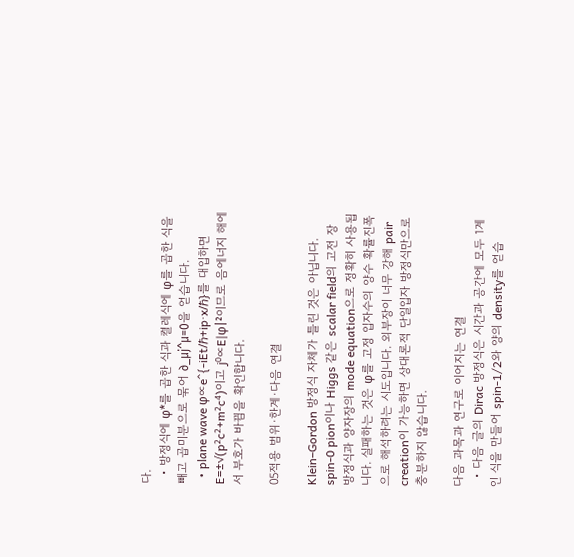다.
  • 방정식에 φ*를 곱한 식과 켤레식에 φ를 곱한 식을 빼고 곱미분으로 묶어 ∂_μj^μ=0을 얻습니다.
  • plane wave φ∝e^{-iEt/ℏ+ip·x/ℏ}를 대입하면 E=±√(p²c²+m²c⁴)이고 j⁰∝E|φ|²이므로 음에너지 해에서 부호가 바뀜을 확인합니다.

05적용 범위·한계·다음 연결

Klein–Gordon 방정식 자체가 틀린 것은 아닙니다. spin-0 pion이나 Higgs 같은 scalar field의 고전 장방정식과 양자장의 mode equation으로 정확히 사용됩니다. 실패하는 것은 φ를 고정 입자수의 양수 확률진폭으로 해석하려는 시도입니다. 외부장이 너무 강해 pair creation이 가능하면 상대론적 단일입자 방정식만으로 충분하지 않습니다.

다음 과목과 연구로 이어지는 연결
  • 다음 글의 Dirac 방정식은 시간과 공간에 모두 1계인 식을 만들어 spin-1/2와 양의 density를 얻습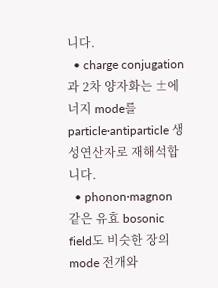니다.
  • charge conjugation과 2차 양자화는 ±에너지 mode를 particle·antiparticle 생성연산자로 재해석합니다.
  • phonon·magnon 같은 유효 bosonic field도 비슷한 장의 mode 전개와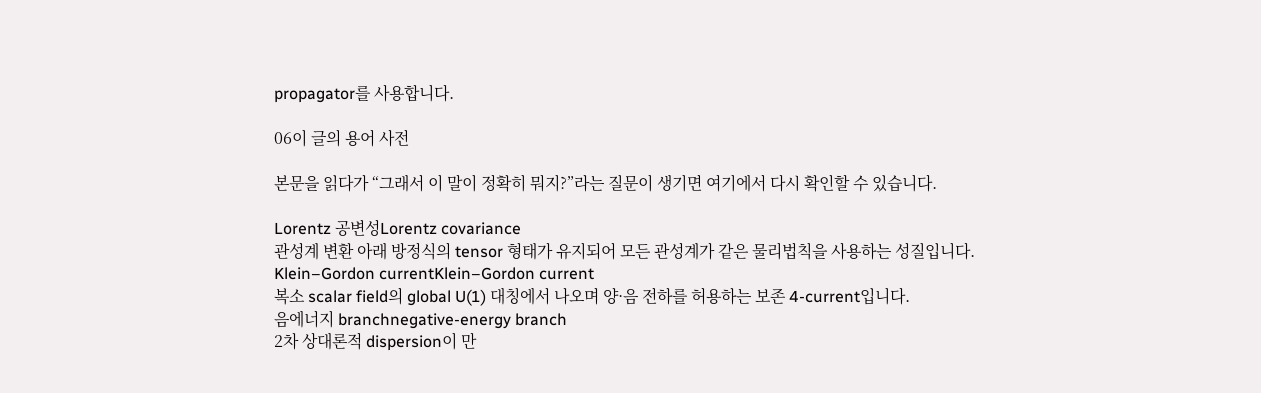propagator를 사용합니다.

06이 글의 용어 사전

본문을 읽다가 “그래서 이 말이 정확히 뭐지?”라는 질문이 생기면 여기에서 다시 확인할 수 있습니다.

Lorentz 공변성Lorentz covariance
관성계 변환 아래 방정식의 tensor 형태가 유지되어 모든 관성계가 같은 물리법칙을 사용하는 성질입니다.
Klein–Gordon currentKlein–Gordon current
복소 scalar field의 global U(1) 대칭에서 나오며 양·음 전하를 허용하는 보존 4-current입니다.
음에너지 branchnegative-energy branch
2차 상대론적 dispersion이 만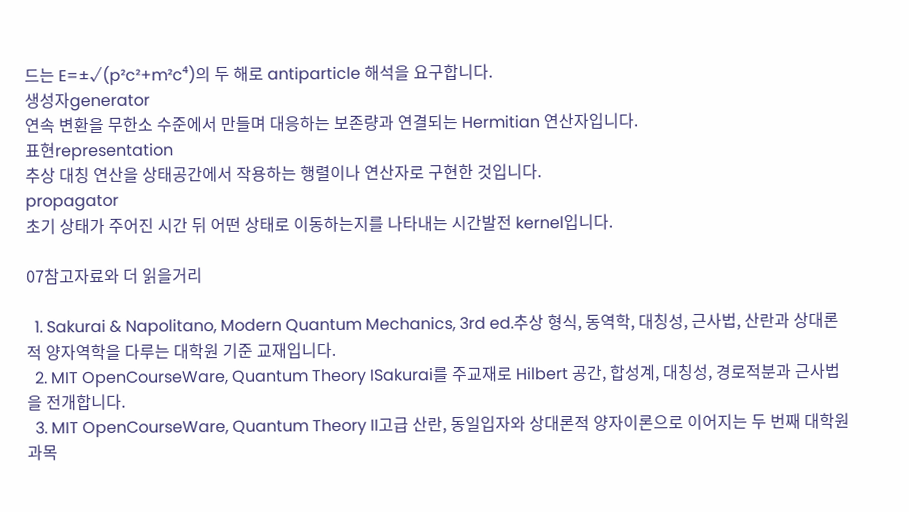드는 E=±√(p²c²+m²c⁴)의 두 해로 antiparticle 해석을 요구합니다.
생성자generator
연속 변환을 무한소 수준에서 만들며 대응하는 보존량과 연결되는 Hermitian 연산자입니다.
표현representation
추상 대칭 연산을 상태공간에서 작용하는 행렬이나 연산자로 구현한 것입니다.
propagator
초기 상태가 주어진 시간 뒤 어떤 상태로 이동하는지를 나타내는 시간발전 kernel입니다.

07참고자료와 더 읽을거리

  1. Sakurai & Napolitano, Modern Quantum Mechanics, 3rd ed.추상 형식, 동역학, 대칭성, 근사법, 산란과 상대론적 양자역학을 다루는 대학원 기준 교재입니다.
  2. MIT OpenCourseWare, Quantum Theory ISakurai를 주교재로 Hilbert 공간, 합성계, 대칭성, 경로적분과 근사법을 전개합니다.
  3. MIT OpenCourseWare, Quantum Theory II고급 산란, 동일입자와 상대론적 양자이론으로 이어지는 두 번째 대학원 과목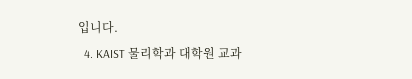입니다.
  4. KAIST 물리학과 대학원 교과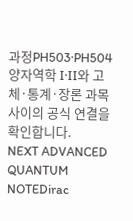과정PH503·PH504 양자역학 I·II와 고체·통계·장론 과목 사이의 공식 연결을 확인합니다.
NEXT ADVANCED QUANTUM NOTEDirac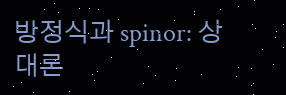방정식과 spinor: 상대론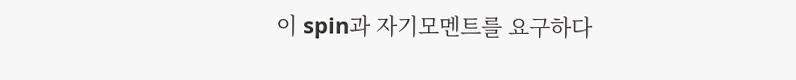이 spin과 자기모멘트를 요구하다